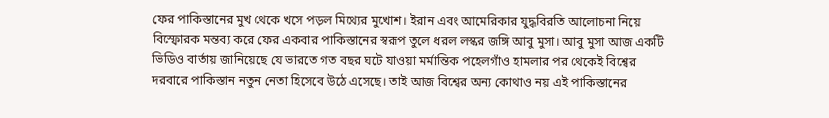ফের পাকিস্তানের মুখ থেকে খসে পড়ল মিথ্যের মুখোশ। ইরান এবং আমেরিকার যুদ্ধবিরতি আলোচনা নিয়ে বিস্ফোরক মন্তব্য করে ফের একবার পাকিস্তানের স্বরূপ তুলে ধরল লস্কর জঙ্গি আবু মুসা। আবু মুসা আজ একটি ভিডিও বার্তায় জানিয়েছে যে ভারতে গত বছর ঘটে যাওয়া মর্মান্তিক পহেলগাঁও হামলার পর থেকেই বিশ্বের দরবারে পাকিস্তান নতুন নেতা হিসেবে উঠে এসেছে। তাই আজ বিশ্বের অন্য কোথাও নয় এই পাকিস্তানের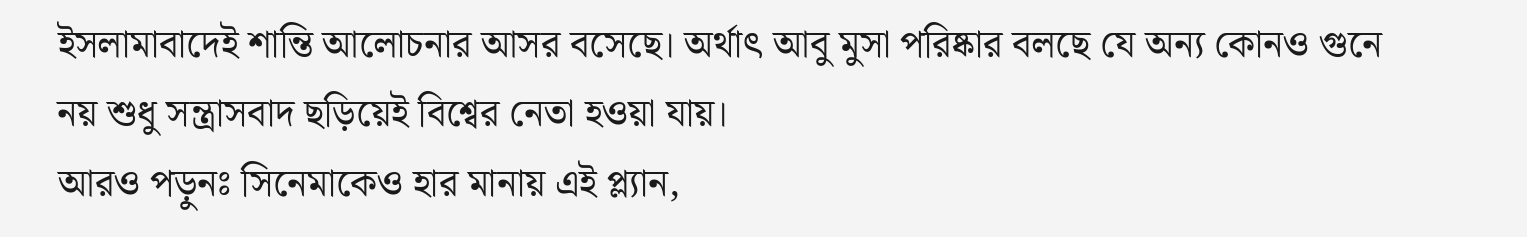ইসলামাবাদেই শান্তি আলোচনার আসর বসেছে। অর্থাৎ আবু মুসা পরিষ্কার বলছে যে অন্য কোনও গুনে নয় শুধু সন্ত্রাসবাদ ছড়িয়েই বিশ্বের নেতা হওয়া যায়।
আরও পড়ুনঃ সিনেমাকেও হার মানায় এই প্ল্যান,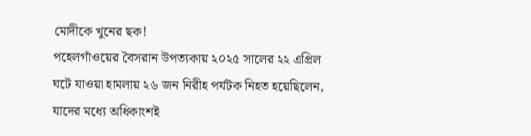মোদীকে খুনের ছক!
পহেলগাঁওয়ের বৈসরান উপত্যকায় ২০২৫ সালের ২২ এপ্রিল ঘটে যাওয়া হামলায় ২৬ জন নিরীহ পর্যটক নিহত হয়েছিলেন, যাদের মধ্যে অধিকাংশই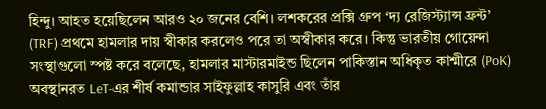হিন্দু। আহত হয়েছিলেন আরও ২০ জনের বেশি। লশকরের প্রক্সি গ্রুপ ‘দ্য রেজিস্ট্যান্স ফ্রন্ট’ (TRF) প্রথমে হামলার দায় স্বীকার করলেও পরে তা অস্বীকার করে। কিন্তু ভারতীয় গোয়েন্দা সংস্থাগুলো স্পষ্ট করে বলেছে, হামলার মাস্টারমাইন্ড ছিলেন পাকিস্তান অধিকৃত কাশ্মীরে (PoK) অবস্থানরত LeT-এর শীর্ষ কমান্ডার সাইফুল্লাহ কাসুরি এবং তাঁর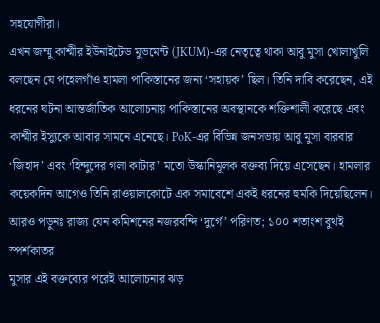সহযোগীরা।
এখন জম্মু কাশ্মীর ইউনাইটেড মুভমেন্ট (JKUM)-এর নেতৃত্বে থাকা আবু মুসা খোলাখুলি বলছেন যে পহেলগাঁও হামলা পাকিস্তানের জন্য ‘সহায়ক’ ছিল। তিনি দাবি করেছেন, এই ধরনের ঘটনা আন্তর্জাতিক আলোচনায় পাকিস্তানের অবস্থানকে শক্তিশালী করেছে এবং কাশ্মীর ইস্যুকে আবার সামনে এনেছে। PoK-এর বিভিন্ন জনসভায় আবু মুসা বারবার ‘জিহাদ’ এবং ‘হিন্দুদের গলা কাটার’ মতো উস্কানিমূলক বক্তব্য দিয়ে এসেছেন। হামলার কয়েকদিন আগেও তিনি রাওয়ালকোটে এক সমাবেশে একই ধরনের হুমকি দিয়েছিলেন।
আরও পড়ুনঃ রাজ্য যেন কমিশনের নজরবন্দি ‘দুর্গে’ পরিণত; ১০০ শতাংশ বুথই স্পর্শকাতর
মুসার এই বক্তব্যের পরেই আলোচনার ঝড়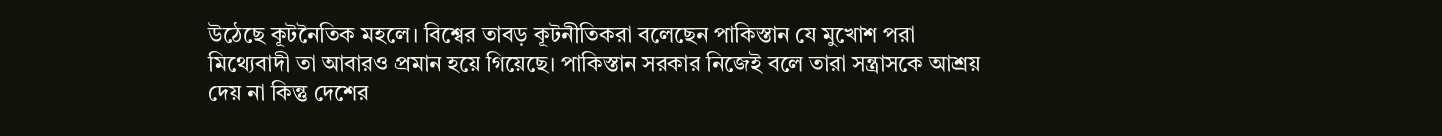উঠেছে কূটনৈতিক মহলে। বিশ্বের তাবড় কূটনীতিকরা বলেছেন পাকিস্তান যে মুখোশ পরা মিথ্যেবাদী তা আবারও প্রমান হয়ে গিয়েছে। পাকিস্তান সরকার নিজেই বলে তারা সন্ত্রাসকে আশ্রয় দেয় না কিন্তু দেশের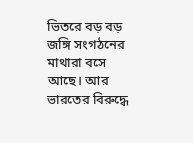ভিতরে বড় বড় জঙ্গি সংগঠনের মাথারা বসে আছে। আর ভারতের বিরুদ্ধে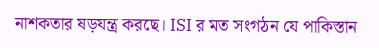নাশকতার ষড়যন্ত্র করছে। ISI র মত সংগঠন যে পাকিস্তান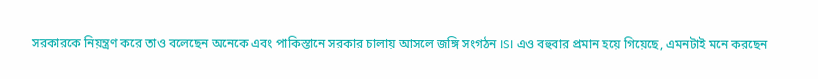সরকারকে নিয়ন্ত্রণ করে তাও বলেছেন অনেকে এবং পাকিস্তানে সরকার চালায় আসলে জঙ্গি সংগঠন ISI এও বহুবার প্রমান হয়ে গিয়েছে, এমনটাই মনে করছেন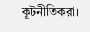কূটনীতিকরা।